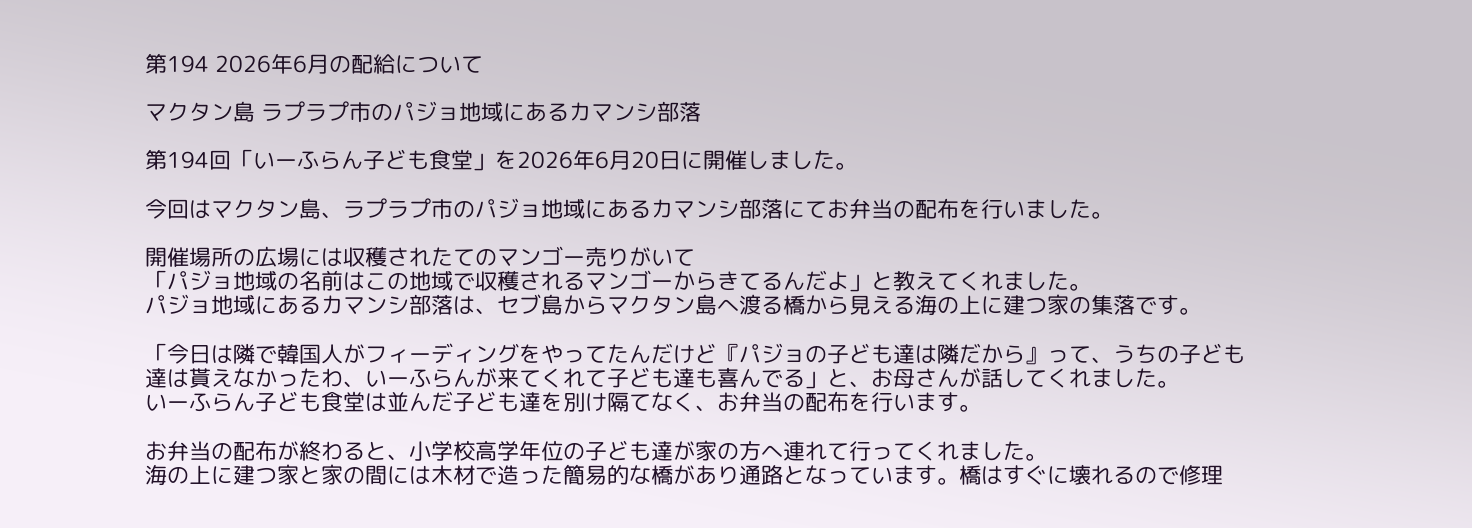第194 2026年6月の配給について

マクタン島 ラプラプ市のパジョ地域にあるカマンシ部落

第194回「いーふらん子ども食堂」を2026年6月20日に開催しました。

今回はマクタン島、ラプラプ市のパジョ地域にあるカマンシ部落にてお弁当の配布を行いました。

開催場所の広場には収穫されたてのマンゴー売りがいて
「パジョ地域の名前はこの地域で収穫されるマンゴーからきてるんだよ」と教えてくれました。
パジョ地域にあるカマンシ部落は、セブ島からマクタン島へ渡る橋から見える海の上に建つ家の集落です。

「今日は隣で韓国人がフィーディングをやってたんだけど『パジョの子ども達は隣だから』って、うちの子ども達は貰えなかったわ、いーふらんが来てくれて子ども達も喜んでる」と、お母さんが話してくれました。
いーふらん子ども食堂は並んだ子ども達を別け隔てなく、お弁当の配布を行います。

お弁当の配布が終わると、小学校高学年位の子ども達が家の方へ連れて行ってくれました。
海の上に建つ家と家の間には木材で造った簡易的な橋があり通路となっています。橋はすぐに壊れるので修理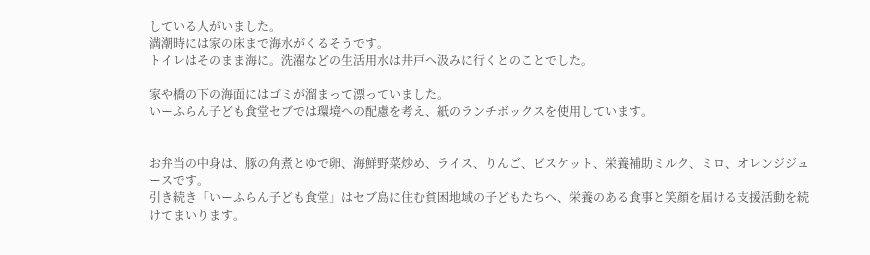している人がいました。
満潮時には家の床まで海水がくるそうです。
トイレはそのまま海に。洗濯などの生活用水は井戸へ汲みに行くとのことでした。

家や橋の下の海面にはゴミが溜まって漂っていました。
いーふらん子ども食堂セブでは環境への配慮を考え、紙のランチボックスを使用しています。


お弁当の中身は、豚の角煮とゆで卵、海鮮野菜炒め、ライス、りんご、ビスケット、栄養補助ミルク、ミロ、オレンジジュースです。
引き続き「いーふらん子ども食堂」はセブ島に住む貧困地域の子どもたちへ、栄養のある食事と笑顔を届ける支援活動を続けてまいります。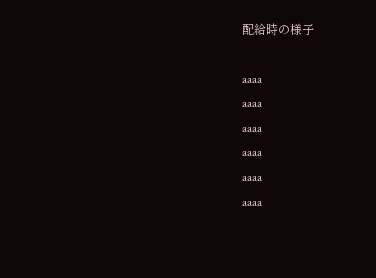配給時の様子

aaaa
aaaa
aaaa
aaaa
aaaa
aaaa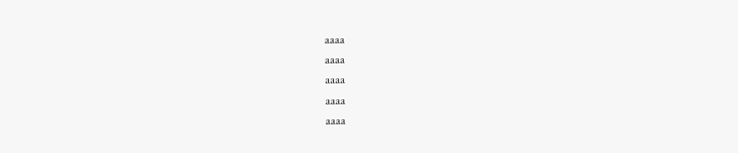aaaa
aaaa
aaaa
aaaa
aaaa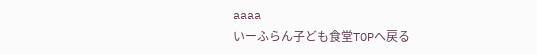aaaa
いーふらん子ども食堂TOPへ戻る